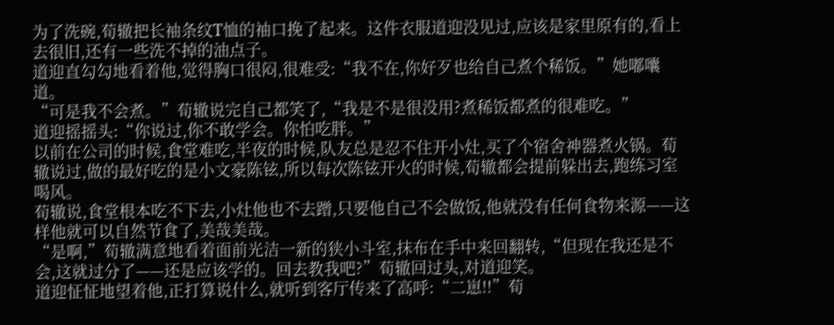为了洗碗,荀辙把长袖条纹T恤的袖口挽了起来。这件衣服道迎没见过,应该是家里原有的,看上去很旧,还有一些洗不掉的油点子。
道迎直勾勾地看着他,觉得胸口很闷,很难受:“我不在,你好歹也给自己煮个稀饭。”她嘟囔道。
“可是我不会煮。”荀辙说完自己都笑了,“我是不是很没用?煮稀饭都煮的很难吃。”
道迎摇摇头:“你说过,你不敢学会。你怕吃胖。”
以前在公司的时候,食堂难吃,半夜的时候,队友总是忍不住开小灶,买了个宿舍神器煮火锅。荀辙说过,做的最好吃的是小文豪陈铉,所以每次陈铉开火的时候,荀辙都会提前躲出去,跑练习室喝风。
荀辙说,食堂根本吃不下去,小灶他也不去蹭,只要他自己不会做饭,他就没有任何食物来源——这样他就可以自然节食了,美哉美哉。
“是啊,”荀辙满意地看着面前光洁一新的狭小斗室,抹布在手中来回翻转,“但现在我还是不会,这就过分了——还是应该学的。回去教我吧?”荀辙回过头,对道迎笑。
道迎怔怔地望着他,正打算说什么,就听到客厅传来了高呼:“二崽!!”荀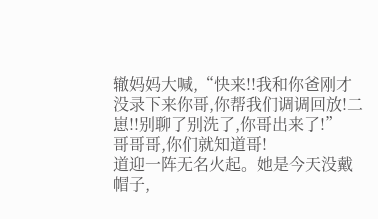辙妈妈大喊,“快来!!我和你爸刚才没录下来你哥,你帮我们调调回放!二崽!!别聊了别洗了,你哥出来了!”
哥哥哥,你们就知道哥!
道迎一阵无名火起。她是今天没戴帽子,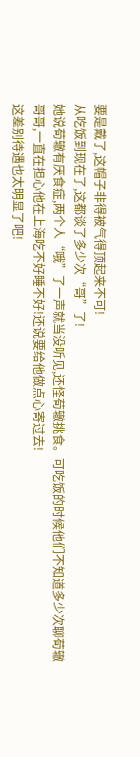要是戴了,这帽子非得被气得顶起来不可!
从吃饭到现在了,这都谈了多少次“哥”了!
她说荀辙有厌食症,两个人“哦”了一声就当没听见,还怪荀辙挑食。可吃饭的时候他们不知道多少次聊荀辙哥哥,一直在担心他在上海吃不好睡不好!还说要给他做点心寄过去!
这差别待遇也太明显了吧!